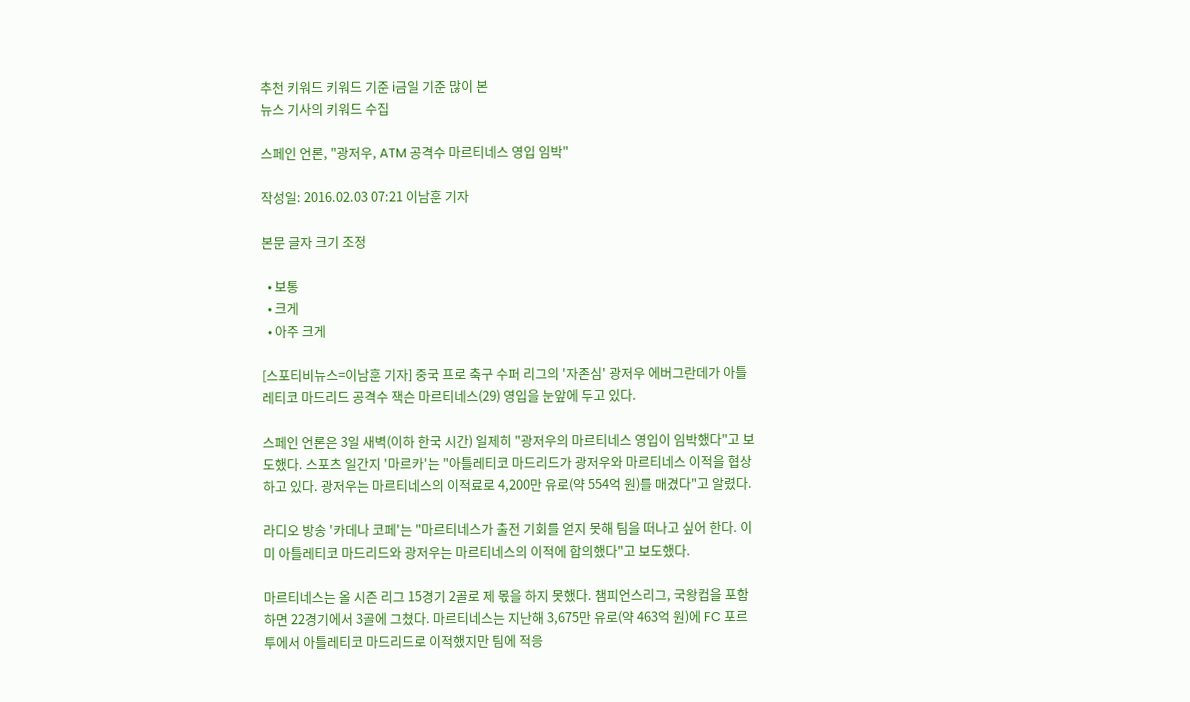추천 키워드 키워드 기준 i금일 기준 많이 본
뉴스 기사의 키워드 수집

스페인 언론, "광저우, ATM 공격수 마르티네스 영입 임박"

작성일: 2016.02.03 07:21 이남훈 기자

본문 글자 크기 조정

  • 보통
  • 크게
  • 아주 크게

[스포티비뉴스=이남훈 기자] 중국 프로 축구 수퍼 리그의 '자존심' 광저우 에버그란데가 아틀레티코 마드리드 공격수 잭슨 마르티네스(29) 영입을 눈앞에 두고 있다.

스페인 언론은 3일 새벽(이하 한국 시간) 일제히 "광저우의 마르티네스 영입이 임박했다"고 보도했다. 스포츠 일간지 '마르카'는 "아틀레티코 마드리드가 광저우와 마르티네스 이적을 협상하고 있다. 광저우는 마르티네스의 이적료로 4,200만 유로(약 554억 원)를 매겼다"고 알렸다.

라디오 방송 '카데나 코페'는 "마르티네스가 출전 기회를 얻지 못해 팀을 떠나고 싶어 한다. 이미 아틀레티코 마드리드와 광저우는 마르티네스의 이적에 합의했다"고 보도했다.

마르티네스는 올 시즌 리그 15경기 2골로 제 몫을 하지 못했다. 챔피언스리그, 국왕컵을 포함하면 22경기에서 3골에 그쳤다. 마르티네스는 지난해 3,675만 유로(약 463억 원)에 FC 포르투에서 아틀레티코 마드리드로 이적했지만 팀에 적응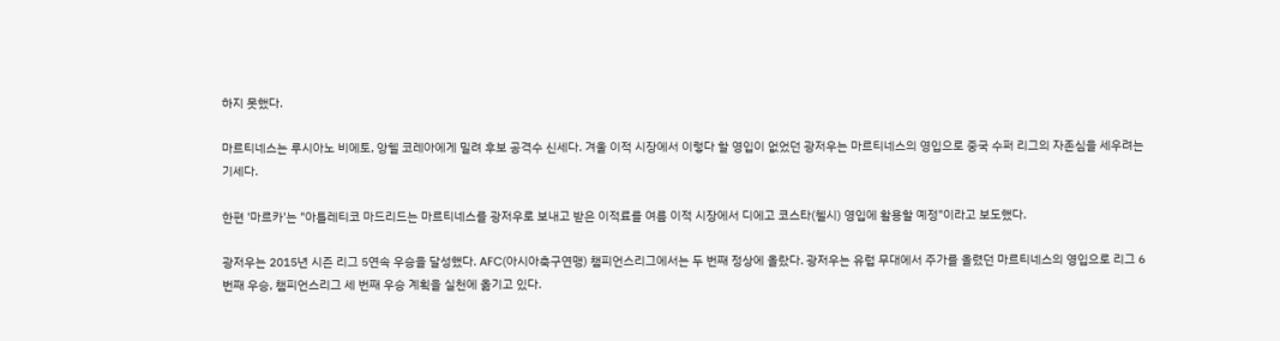하지 못했다.

마르티네스는 루시아노 비에토, 앙헬 코레아에게 밀려 후보 공격수 신세다. 겨울 이적 시장에서 이렇다 할 영입이 없었던 광저우는 마르티네스의 영입으로 중국 수퍼 리그의 자존심을 세우려는 기세다.

한편 '마르카'는 "아틀레티코 마드리드는 마르티네스를 광저우로 보내고 받은 이적료를 여름 이적 시장에서 디에고 코스타(첼시) 영입에 활용할 예정"이라고 보도했다.

광저우는 2015년 시즌 리그 5연속 우승을 달성했다. AFC(아시아축구연맹) 챔피언스리그에서는 두 번째 정상에 올랐다. 광저우는 유럽 무대에서 주가를 올렸던 마르티네스의 영입으로 리그 6번째 우승, 챔피언스리그 세 번째 우승 계획을 실천에 옮기고 있다.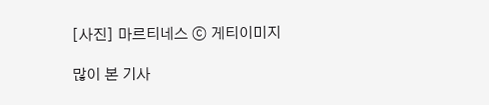[사진] 마르티네스 ⓒ 게티이미지

많이 본 기사